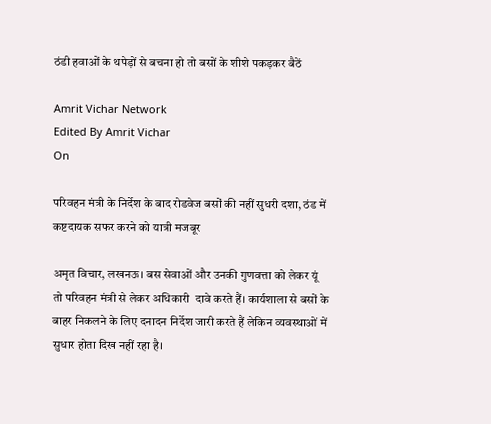ठंडी हवाओं के थपेड़ों से बचना हो तो बसों के शीशे पकड़कर बैठें

Amrit Vichar Network
Edited By Amrit Vichar
On

परिवहन मंत्री के निर्देश के बाद रोडवेज बसों की नहीं सुधरी दशा, ठंड में कष्टदायक सफर करने को यात्री मजबूर

अमृत विचार, लखनऊ। बस सेवाओं और उनकी गुणवत्ता को लेकर यूं तो परिवहन मंत्री से लेकर अधिकारी  दावे करते हैं। कार्यशाला से बसों के बाहर निकलने के लिए दनादन निर्देश जारी करते हैं लेकिन व्यवस्थाओं में सुधार होता दिख नहीं रहा है।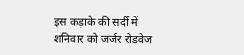इस कड़ाके की सर्दी में शनिवार को जर्जर रोडवेज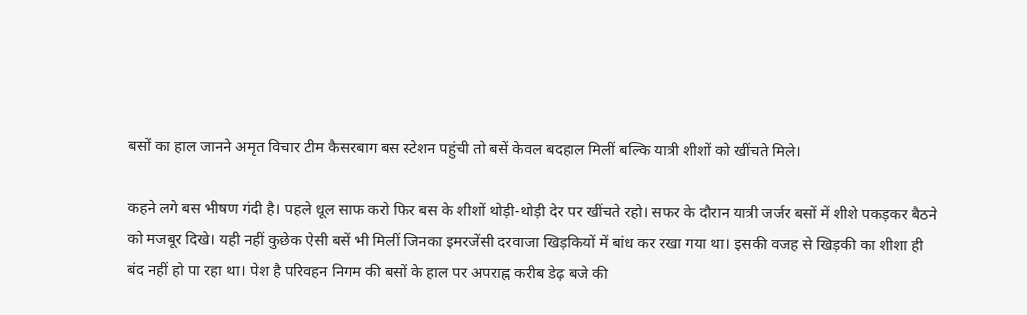बसों का हाल जानने अमृत विचार टीम कैसरबाग बस स्टेशन पहुंची तो बसें केवल बदहाल मिलीं बल्कि यात्री शीशों को खींचते मिले।

कहने लगे बस भीषण गंदी है। पहले धूल साफ करो फिर बस के शीशों थोड़ी-थोड़ी देर पर खींचते रहो। सफर के दौरान यात्री जर्जर बसों में शीशे पकड़कर बैठने को मजबूर दिखे। यही नहीं कुछेक ऐसी बसें भी मिलीं जिनका इमरजेंसी दरवाजा खिड़कियों में बांध कर रखा गया था। इसकी वजह से खिड़की का शीशा ही बंद नहीं हो पा रहा था। पेश है परिवहन निगम की बसों के हाल पर अपराह्न करीब डेढ़ बजे की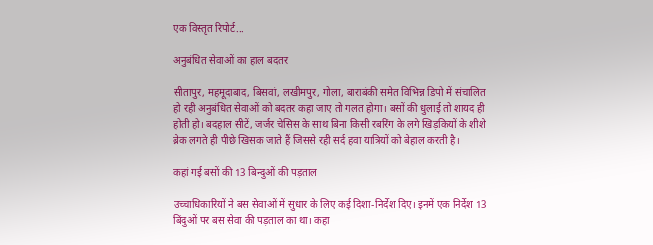एक विस्तृत रिपोर्ट...

अनुबंधित सेवाओं का हाल बदतर

सीतापुर, महमूदाबाद, बिसवां, लखीमपुर, गोला, बाराबंकी समेत विभिन्न डिपो में संचालित हो रही अनुबंधित सेवाओं को बदतर कहा जाए तो गलत होगा। बसों की धुलाई तो शायद ही होती हो। बदहाल सीटें, जर्जर चेसिस के साथ बिना किसी रबरिंग के लगे खिड़कियों के शीशे ब्रेक लगते ही पीछे खिसक जाते हैं जिससे रही सर्द हवा यात्रियों को बेहाल करती है।

कहां गई बसों की 13 बिन्दुओं की पड़ताल

उच्चाधिकारियों ने बस सेवाओं में सुधार के लिए कई दिशा-निर्देश दिए। इनमें एक निर्देश 13 बिंदुओं पर बस सेवा की पड़ताल का था। कहा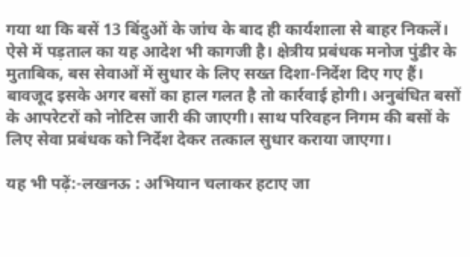गया था कि बसें 13 बिंदुओं के जांच के बाद ही कार्यशाला से बाहर निकलें। ऐसे में पड़ताल का यह आदेश भी कागजी है। क्षेत्रीय प्रबंधक मनोज पुंडीर के मुताबिक, बस सेवाओं में सुधार के लिए सख्त दिशा-निर्देश दिए गए हैं। बावजूद इसके अगर बसों का हाल गलत है तो कार्रवाई होगी। अनुबंधित बसों के आपरेटरों को नोटिस जारी की जाएगी। साथ परिवहन निगम की बसों के लिए सेवा प्रबंधक को निर्देश देकर तत्काल सुधार कराया जाएगा।

यह भी पढ़ें:-लखनऊ : अभियान चलाकर हटाए जा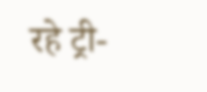रहे ट्री-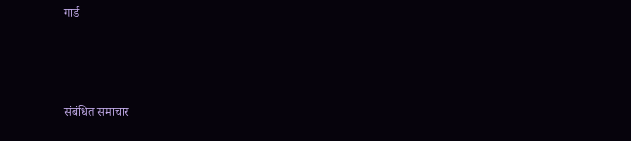गार्ड



संबंधित समाचार